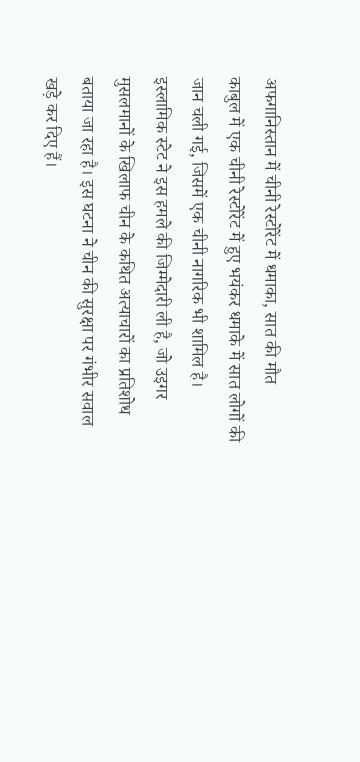अफगानिस्तान में चीनी रेस्टोरेंट में धमाका, सात की मौत
काबुल में एक चीनी रेस्टोरेंट में हुए भयंकर धमाके में सात लोगों की जान चली गई, जिसमें एक चीनी नागरिक भी शामिल है। इस्लामिक स्टेट ने इस हमले की जिम्मेदारी ली है, जो उइगर मुसलमानों के खिलाफ चीन के कथित अत्याचारों का प्रतिशोध बताया जा रहा है। इस घटना ने चीन की सुरक्षा पर गंभीर सवाल खड़े कर दिए हैं।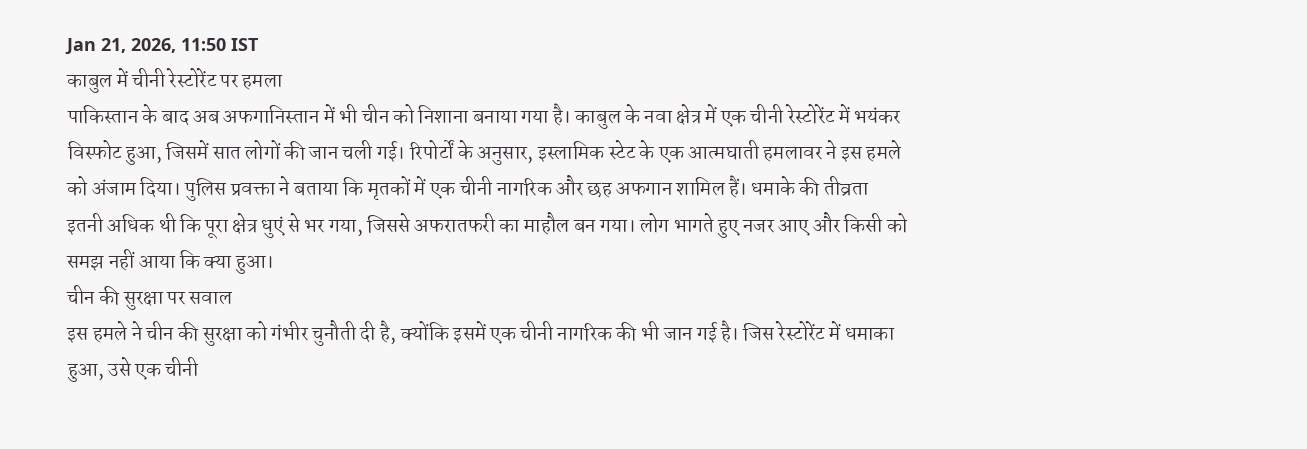Jan 21, 2026, 11:50 IST
काबुल में चीनी रेस्टोरेंट पर हमला
पाकिस्तान के बाद अब अफगानिस्तान में भी चीन को निशाना बनाया गया है। काबुल के नवा क्षेत्र में एक चीनी रेस्टोरेंट में भयंकर विस्फोट हुआ, जिसमें सात लोगों की जान चली गई। रिपोर्टों के अनुसार, इस्लामिक स्टेट के एक आत्मघाती हमलावर ने इस हमले को अंजाम दिया। पुलिस प्रवक्ता ने बताया कि मृतकों में एक चीनी नागरिक और छह अफगान शामिल हैं। धमाके की तीव्रता इतनी अधिक थी कि पूरा क्षेत्र धुएं से भर गया, जिससे अफरातफरी का माहौल बन गया। लोग भागते हुए नजर आए और किसी को समझ नहीं आया कि क्या हुआ।
चीन की सुरक्षा पर सवाल
इस हमले ने चीन की सुरक्षा को गंभीर चुनौती दी है, क्योंकि इसमें एक चीनी नागरिक की भी जान गई है। जिस रेस्टोरेंट में धमाका हुआ, उसे एक चीनी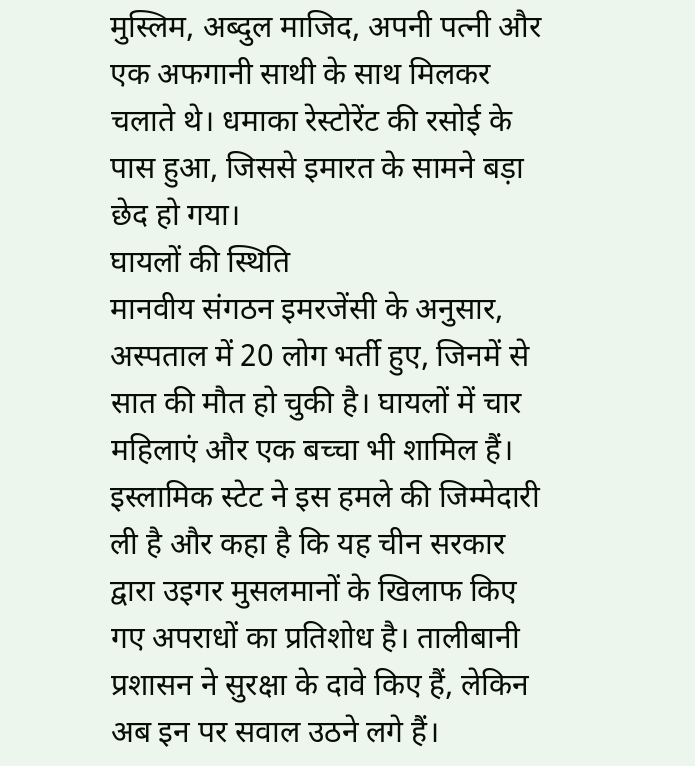मुस्लिम, अब्दुल माजिद, अपनी पत्नी और एक अफगानी साथी के साथ मिलकर चलाते थे। धमाका रेस्टोरेंट की रसोई के पास हुआ, जिससे इमारत के सामने बड़ा छेद हो गया।
घायलों की स्थिति
मानवीय संगठन इमरजेंसी के अनुसार, अस्पताल में 20 लोग भर्ती हुए, जिनमें से सात की मौत हो चुकी है। घायलों में चार महिलाएं और एक बच्चा भी शामिल हैं। इस्लामिक स्टेट ने इस हमले की जिम्मेदारी ली है और कहा है कि यह चीन सरकार द्वारा उइगर मुसलमानों के खिलाफ किए गए अपराधों का प्रतिशोध है। तालीबानी प्रशासन ने सुरक्षा के दावे किए हैं, लेकिन अब इन पर सवाल उठने लगे हैं।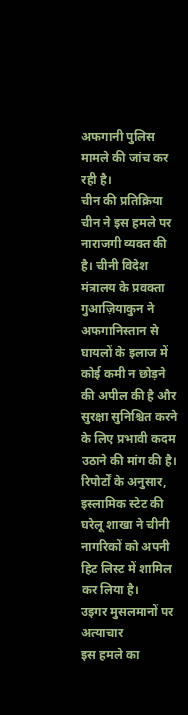अफगानी पुलिस मामले की जांच कर रही है।
चीन की प्रतिक्रिया
चीन ने इस हमले पर नाराजगी व्यक्त की है। चीनी विदेश मंत्रालय के प्रवक्ता गुआज़ियाकुन ने अफगानिस्तान से घायलों के इलाज में कोई कमी न छोड़ने की अपील की है और सुरक्षा सुनिश्चित करने के लिए प्रभावी कदम उठाने की मांग की है। रिपोर्टों के अनुसार, इस्लामिक स्टेट की घरेलू शाखा ने चीनी नागरिकों को अपनी हिट लिस्ट में शामिल कर लिया है।
उइगर मुसलमानों पर अत्याचार
इस हमले का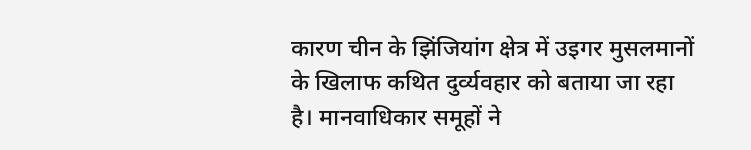कारण चीन के झिंजियांग क्षेत्र में उइगर मुसलमानों के खिलाफ कथित दुर्व्यवहार को बताया जा रहा है। मानवाधिकार समूहों ने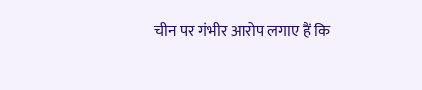चीन पर गंभीर आरोप लगाए हैं कि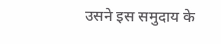उसने इस समुदाय के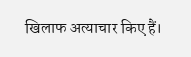खिलाफ अत्याचार किए हैं।